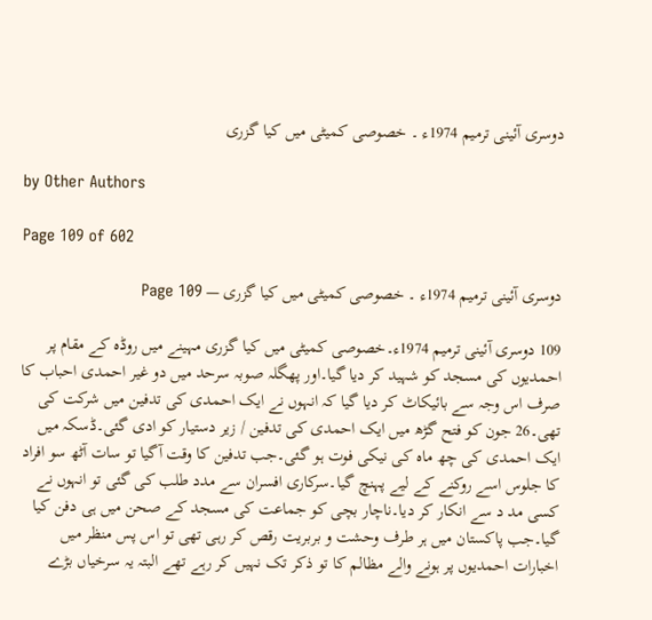دوسری آئینی ترمیم 1974ء ۔ خصوصی کمیٹی میں کیا گزری

by Other Authors

Page 109 of 602

دوسری آئینی ترمیم 1974ء ۔ خصوصی کمیٹی میں کیا گزری — Page 109

109 دوسری آئینی ترمیم 1974ء۔خصوصی کمیٹی میں کیا گزری مہینے میں روڈہ کے مقام پر احمدیوں کی مسجد کو شہید کر دیا گیا۔اور پھگلہ صوبہ سرحد میں دو غیر احمدی احباب کا صرف اس وجہ سے بائیکاٹ کر دیا گیا کہ انہوں نے ایک احمدی کی تدفین میں شرکت کی تھی۔26 جون کو فتح گڑھ میں ایک احمدی کی تدفین / زیر دستیار کو ادی گئی۔ڈسکہ میں ایک احمدی کی چھ ماہ کی نیکی فوت ہو گئی۔جب تدفین کا وقت آگیا تو سات آٹھ سو افراد کا جلوس اسے روکنے کے لیے پہنچ گیا۔سرکاری افسران سے مدد طلب کی گئی تو انہوں نے کسی مد د سے انکار کر دیا۔ناچار بچی کو جماعت کی مسجد کے صحن میں ہی دفن کیا گیا۔جب پاکستان میں ہر طرف وحشت و بربریت رقص کر رہی تھی تو اس پس منظر میں اخبارات احمدیوں پر ہونے والے مظالم کا تو ذکر تک نہیں کر رہے تھے البتہ یہ سرخیاں بڑے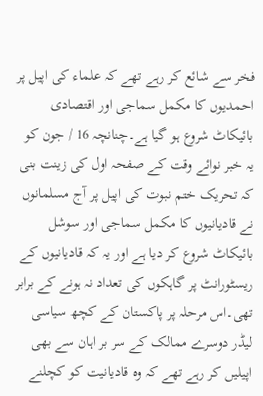فخر سے شائع کر رہے تھے کہ علماء کی اپیل پر احمدیوں کا مکمل سماجی اور اقتصادی بائیکاٹ شروع ہو گیا ہے۔چنانچہ 16 / جون کو یہ خبر نوائے وقت کے صفحہ اول کی زینت بنی کہ تحریک ختم نبوت کی اپیل پر آج مسلمانوں نے قادیانیوں کا مکمل سماجی اور سوشل بائیکاٹ شروع کر دیا ہے اور یہ کہ قادیانیوں کے ریسٹورانٹ پر گاہکوں کی تعداد نہ ہونے کے برابر تھی۔اس مرحلہ پر پاکستان کے کچھ سیاسی لیڈر دوسرے ممالک کے سر بر اہان سے بھی اپیلیں کر رہے تھے کہ وہ قادیانیت کو کچلنے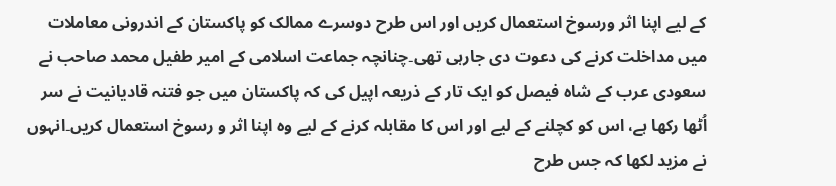کے لیے اپنا اثر ورسوخ استعمال کریں اور اس طرح دوسرے ممالک کو پاکستان کے اندرونی معاملات میں مداخلت کرنے کی دعوت دی جارہی تھی۔چنانچہ جماعت اسلامی کے امیر طفیل محمد صاحب نے سعودی عرب کے شاہ فیصل کو ایک تار کے ذریعہ اپیل کی کہ پاکستان میں جو فتنہ قادیانیت نے سر اُٹھا رکھا ہے، اس کو کچلنے کے لیے اور اس کا مقابلہ کرنے کے لیے وہ اپنا اثر و رسوخ استعمال کریں۔انہوں نے مزید لکھا کہ جس طرح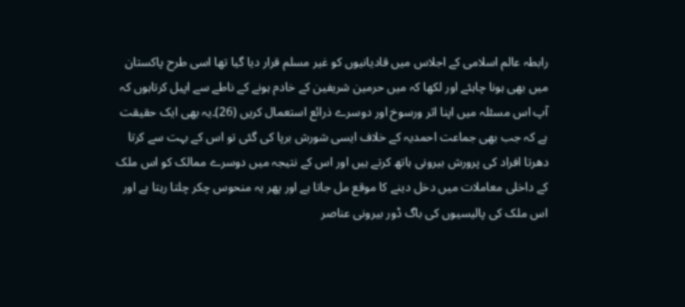رابطہ عالم اسلامی کے اجلاس میں قادیانیوں کو غیر مسلم قرار دیا گیا تھا اسی طرح پاکستان میں بھی ہونا چاہئے اور لکھا کہ میں حرمین شریفین کے خادم ہونے کے ناطے سے اپیل کرتاہوں کہ آپ اس مسئلہ میں اپنا اثر ورسوخ اور دوسرے ذرائع استعمال کریں (26)۔یہ بھی ایک حقیقت ہے کہ جب بھی جماعت احمدیہ کے خلاف ایسی شورش برپا کی گئی تو اس کے بہت سے کرتا دھرتا افراد کی پرورش بیرونی ہاتھ کرتے ہیں اور اس کے نتیجہ میں دوسرے ممالک کو اس ملک کے داخلی معاملات میں دخل دینے کا موقع مل جاتا ہے اور پھر یہ منحوس چکر چلتا رہتا ہے اور اس ملک کی پالیسیوں کی باگ ڈور بیرونی عناصر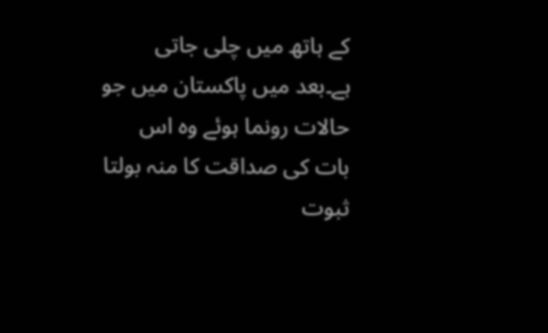کے ہاتھ میں چلی جاتی ہے۔بعد میں پاکستان میں جو حالات رونما ہوئے وہ اس بات کی صداقت کا منہ بولتا ثبوت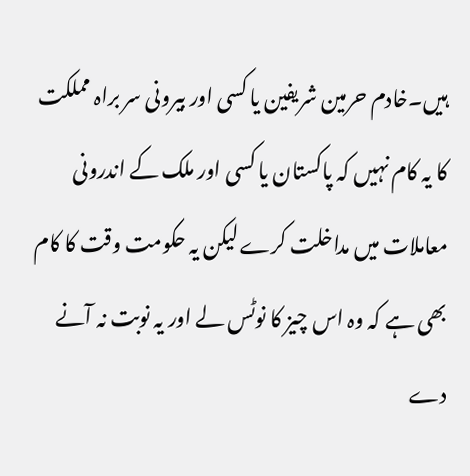ہیں۔خادم حرمین شریفین یا کسی اور بیرونی سر براہ مملکت کا یہ کام نہیں کہ پاکستان یا کسی اور ملک کے اندرونی معاملات میں مداخلت کرے لیکن یہ حکومت وقت کا کام بھی ہے کہ وہ اس چیز کا نوٹس لے اور یہ نوبت نہ آنے دے